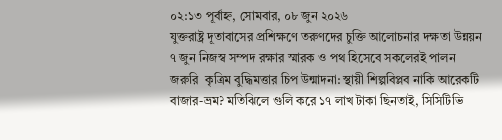০২:১৩ পূর্বাহ্ন, সোমবার, ০৮ জুন ২০২৬
যুক্তরাষ্ট্র দূতাবাসের প্রশিক্ষণে তরুণদের চুক্তি আলোচনার দক্ষতা উন্নয়ন  ৭ জুন নিজস্ব সম্পদ রক্ষার স্মারক ও পথ হিসেবে সকলেরই পালন জরুরি  কৃত্রিম বুদ্ধিমত্তার চিপ উন্মাদনা: স্থায়ী শিল্পবিপ্লব নাকি আরেকটি বাজার-ভ্রম? মতিঝিলে গুলি করে ১৭ লাখ টাকা ছিনতাই, সিসিটিভি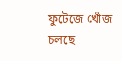ফুটেজে খোঁজ চলছে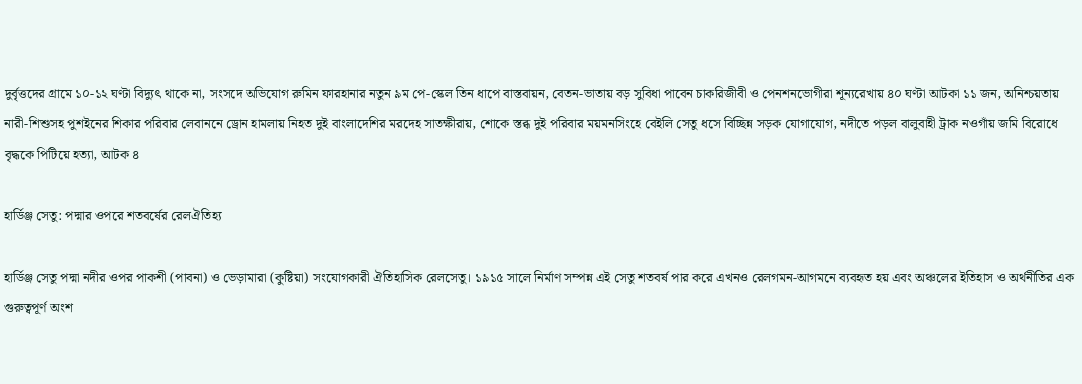দুর্বৃত্তদের গ্রামে ১০-১২ ঘণ্টা বিদ্যুৎ থাকে না, সংসদে অভিযোগ রুমিন ফারহানার নতুন ৯ম পে-স্কেল তিন ধাপে বাস্তবায়ন, বেতন-ভাতায় বড় সুবিধা পাবেন চাকরিজীবী ও পেনশনভোগীরা শূন্যরেখায় ৪০ ঘণ্টা আটকা ১১ জন, অনিশ্চয়তায় নারী-শিশুসহ পুশইনের শিকার পরিবার লেবাননে ড্রোন হামলায় নিহত দুই বাংলাদেশির মরদেহ সাতক্ষীরায়, শোকে স্তব্ধ দুই পরিবার ময়মনসিংহে বেইলি সেতু ধসে বিচ্ছিন্ন সড়ক যোগাযোগ, নদীতে পড়ল বালুবাহী ট্রাক নওগাঁয় জমি বিরোধে বৃদ্ধকে পিটিয়ে হত্যা, আটক ৪

হার্ডিঞ্জ সেতু: পদ্মার ওপরে শতবর্ষের রেলঐতিহ্য

হার্ডিঞ্জ সেতু পদ্মা নদীর ওপর পাকশী (পাবনা) ও ভেড়ামারা (কুষ্টিয়া) সংযোগকারী ঐতিহাসিক রেলসেতু। ১৯১৫ সালে নির্মাণ সম্পন্ন এই সেতু শতবর্ষ পার করে এখনও রেলগমন-আগমনে ব্যবহৃত হয় এবং অঞ্চলের ইতিহাস ও অর্থনীতির এক গুরুত্বপূর্ণ অংশ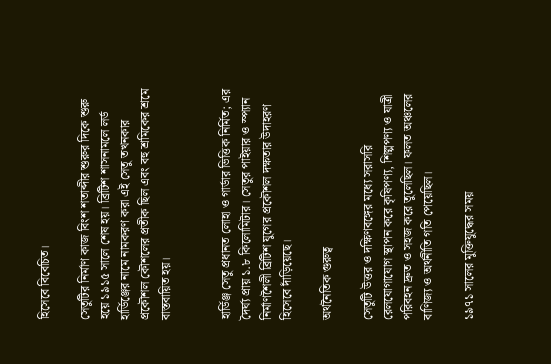হিসেবে বিবেচিত।

সেতুটির নির্মাণ কাজ বিংশ শতাব্দীর শুরুর দিকে শুরু হয়ে ১৯১৫ সালে শেষ হয়। ব্রিটিশ শাসনামলে লর্ড হার্ডিঞ্জের নামে নামকরণ করা এই সেতু তখনকার প্রকৌশল কৌশলের প্রতীক ছিল এবং বহু শ্রমিকের শ্রমে বাস্তবায়িত হয়।


হার্ডিঞ্জ সেতু প্রধানত লোহা ও গার্ডার ভিত্তিক নির্মিত; এর দৈর্ঘ্য প্রায় ১.৮ কিলোমিটার। সেতুর পাইয়ার ও স্প্যান নির্মাণশৈলী ব্রিটিশ যুগের প্রকৌশল দক্ষতার উদাহরণ হিসেবে দাঁড়িয়েছে।

অর্থনৈতিক গুরুত্ব

সেতুটি উত্তর ও দক্ষিণবঙ্গের মধ্যে সরাসরি রেলযোগাযোগ স্থাপন করে কৃষিপণ্য, শিল্পপণ্য ও যাত্রী পরিবহন দ্রুত ও সহজ করে তুলেছিল। ফলত অঞ্চলের বাণিজ্য ও অর্থনীতি গতি পেয়েছিল।

১৯৭১ সালের মুক্তিযুদ্ধের সময়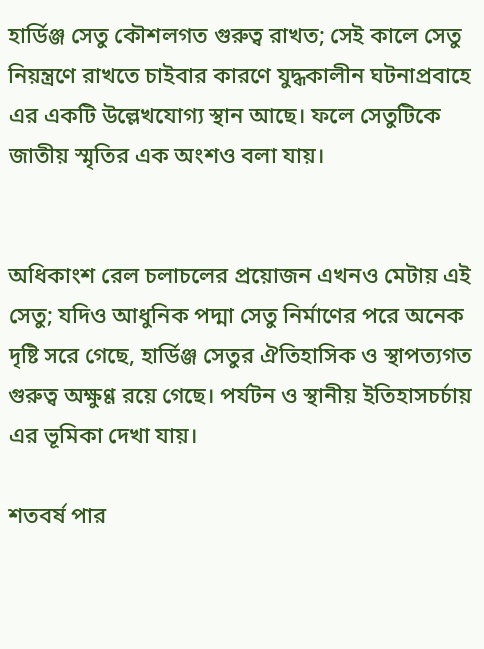হার্ডিঞ্জ সেতু কৌশলগত গুরুত্ব রাখত; সেই কালে সেতু নিয়ন্ত্রণে রাখতে চাইবার কারণে যুদ্ধকালীন ঘটনাপ্রবাহে এর একটি উল্লেখযোগ্য স্থান আছে। ফলে সেতুটিকে জাতীয় স্মৃতির এক অংশও বলা যায়।


অধিকাংশ রেল চলাচলের প্রয়োজন এখনও মেটায় এই সেতু; যদিও আধুনিক পদ্মা সেতু নির্মাণের পরে অনেক দৃষ্টি সরে গেছে, হার্ডিঞ্জ সেতুর ঐতিহাসিক ও স্থাপত্যগত গুরুত্ব অক্ষুণ্ণ রয়ে গেছে। পর্যটন ও স্থানীয় ইতিহাসচর্চায় এর ভূমিকা দেখা যায়।

শতবর্ষ পার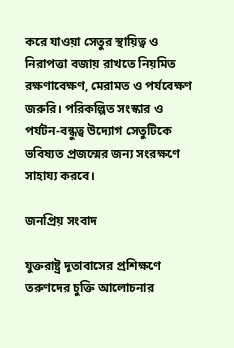করে যাওয়া সেতুর স্থায়িত্ব ও নিরাপত্তা বজায় রাখতে নিয়মিত রক্ষণাবেক্ষণ, মেরামত ও পর্যবেক্ষণ জরুরি। পরিকল্পিত সংস্কার ও পর্যটন-বন্ধুত্ব উদ্যোগ সেতুটিকে ভবিষ্যত প্রজন্মের জন্য সংরক্ষণে সাহায্য করবে।

জনপ্রিয় সংবাদ

যুক্তরাষ্ট্র দূতাবাসের প্রশিক্ষণে তরুণদের চুক্তি আলোচনার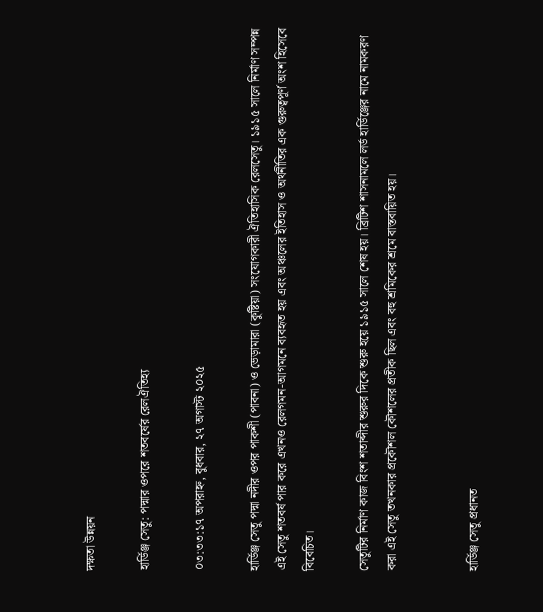দক্ষতা উন্নয়ন

হার্ডিঞ্জ সেতু: পদ্মার ওপরে শতবর্ষের রেলঐতিহ্য

০৩:৩৩:১৭ অপরাহ্ন, বুধবার, ২৭ অগাস্ট ২০২৫

হার্ডিঞ্জ সেতু পদ্মা নদীর ওপর পাকশী (পাবনা) ও ভেড়ামারা (কুষ্টিয়া) সংযোগকারী ঐতিহাসিক রেলসেতু। ১৯১৫ সালে নির্মাণ সম্পন্ন এই সেতু শতবর্ষ পার করে এখনও রেলগমন-আগমনে ব্যবহৃত হয় এবং অঞ্চলের ইতিহাস ও অর্থনীতির এক গুরুত্বপূর্ণ অংশ হিসেবে বিবেচিত।

সেতুটির নির্মাণ কাজ বিংশ শতাব্দীর শুরুর দিকে শুরু হয়ে ১৯১৫ সালে শেষ হয়। ব্রিটিশ শাসনামলে লর্ড হার্ডিঞ্জের নামে নামকরণ করা এই সেতু তখনকার প্রকৌশল কৌশলের প্রতীক ছিল এবং বহু শ্রমিকের শ্রমে বাস্তবায়িত হয়।


হার্ডিঞ্জ সেতু প্রধানত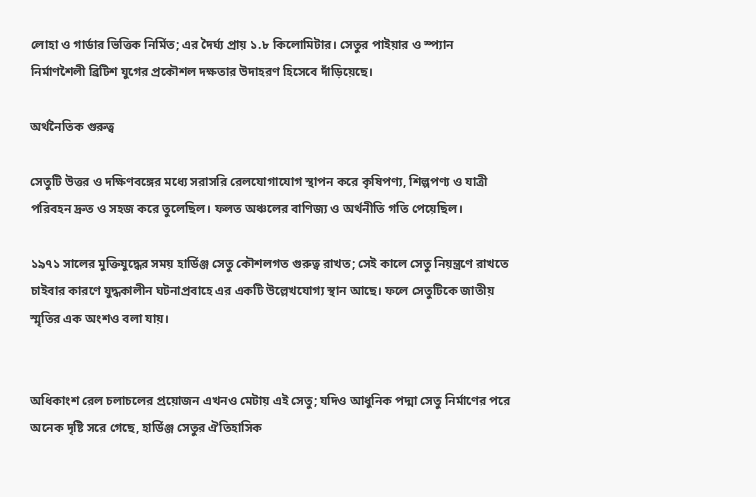লোহা ও গার্ডার ভিত্তিক নির্মিত; এর দৈর্ঘ্য প্রায় ১.৮ কিলোমিটার। সেতুর পাইয়ার ও স্প্যান নির্মাণশৈলী ব্রিটিশ যুগের প্রকৌশল দক্ষতার উদাহরণ হিসেবে দাঁড়িয়েছে।

অর্থনৈতিক গুরুত্ব

সেতুটি উত্তর ও দক্ষিণবঙ্গের মধ্যে সরাসরি রেলযোগাযোগ স্থাপন করে কৃষিপণ্য, শিল্পপণ্য ও যাত্রী পরিবহন দ্রুত ও সহজ করে তুলেছিল। ফলত অঞ্চলের বাণিজ্য ও অর্থনীতি গতি পেয়েছিল।

১৯৭১ সালের মুক্তিযুদ্ধের সময় হার্ডিঞ্জ সেতু কৌশলগত গুরুত্ব রাখত; সেই কালে সেতু নিয়ন্ত্রণে রাখতে চাইবার কারণে যুদ্ধকালীন ঘটনাপ্রবাহে এর একটি উল্লেখযোগ্য স্থান আছে। ফলে সেতুটিকে জাতীয় স্মৃতির এক অংশও বলা যায়।


অধিকাংশ রেল চলাচলের প্রয়োজন এখনও মেটায় এই সেতু; যদিও আধুনিক পদ্মা সেতু নির্মাণের পরে অনেক দৃষ্টি সরে গেছে, হার্ডিঞ্জ সেতুর ঐতিহাসিক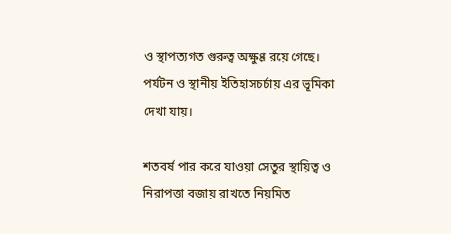ও স্থাপত্যগত গুরুত্ব অক্ষুণ্ণ রয়ে গেছে। পর্যটন ও স্থানীয় ইতিহাসচর্চায় এর ভূমিকা দেখা যায়।

শতবর্ষ পার করে যাওয়া সেতুর স্থায়িত্ব ও নিরাপত্তা বজায় রাখতে নিয়মিত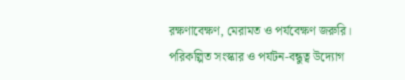রক্ষণাবেক্ষণ, মেরামত ও পর্যবেক্ষণ জরুরি। পরিকল্পিত সংস্কার ও পর্যটন-বন্ধুত্ব উদ্যোগ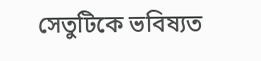সেতুটিকে ভবিষ্যত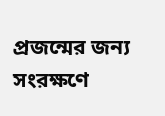প্রজন্মের জন্য সংরক্ষণে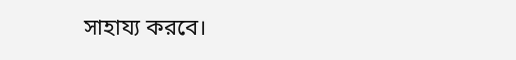সাহায্য করবে।